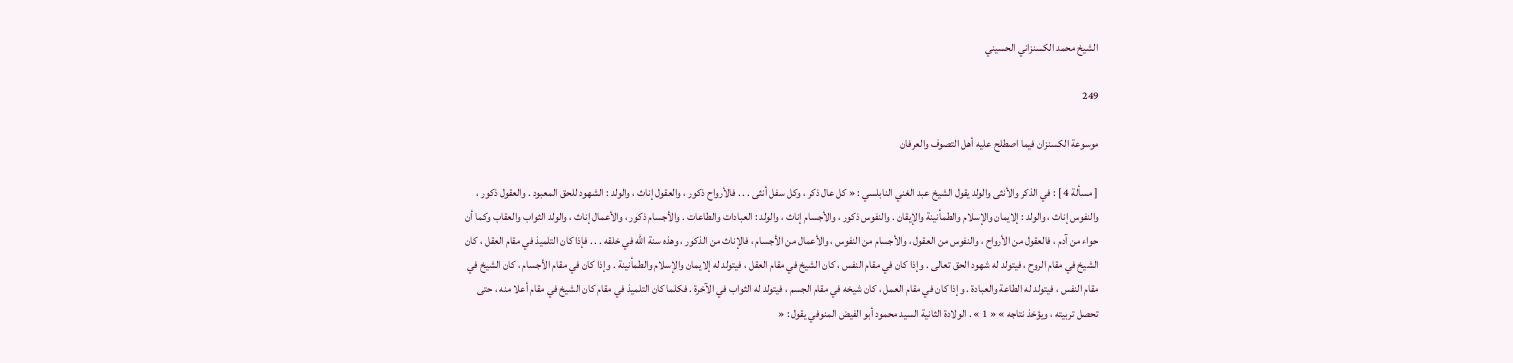الشيخ محمد الكسنزاني الحسيني

249

موسوعة الكسنزان فيما اصطلح عليه أهل التصوف والعرفان

[ مسألة 4 ] : في الذكر والأنثى والولد يقول الشيخ عبد الغني النابلسي : « كل عال ذكر ، وكل سفل أنثى . . . فالأرواح ذكور ، والعقول إناث ، والولد : الشهود للحق المعبود . والعقول ذكور ، والنفوس إناث ، والولد : إلايمان والإسلام والطمأنينة والإيقان . والنفوس ذكور ، والأجسام إناث ، والولد : العبادات والطاعات . والأجسام ذكور ، والأعمال إناث ، والولد الثواب والعقاب وكما أن حواء من آدم ، فالعقول من الأرواح ، والنفوس من العقول ، والأجسام من النفوس ، والأعمال من الأجسام ، فالإناث من الذكور ، وهذه سنة الله في خلقه . . . فإذا كان التلميذ في مقام العقل ، كان الشيخ في مقام الروح ، فيتولد له شهود الحق تعالى . وإذا كان في مقام النفس ، كان الشيخ في مقام العقل ، فيتولد له إلايمان والإسلام والطمأنينة . وإذا كان في مقام الأجسام ، كان الشيخ في مقام النفس ، فيتولد له الطاعة والعبادة . وإذا كان في مقام العمل ، كان شيخه في مقام الجسم ، فيتولد له الثواب في الآخرة . فكلما كان التلميذ في مقام كان الشيخ في مقام أعلا منه ، حتى تحصل تربيته ، ويؤخذ نتاجه » « 1 » . الولادة الثانية السيد محمود أبو الفيض المنوفي يقول : «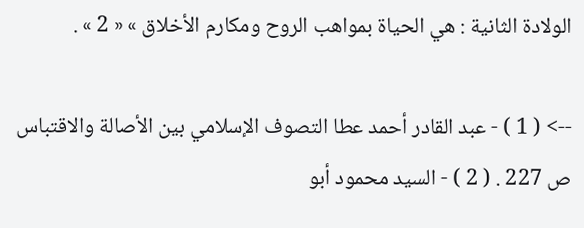الولادة الثانية : هي الحياة بمواهب الروح ومكارم الأخلاق » « 2 » .

--> ( 1 ) - عبد القادر أحمد عطا التصوف الإسلامي بين الأصالة والاقتباس ص 227 . ( 2 ) - السيد محمود أبو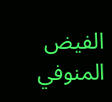الفيض المنوفي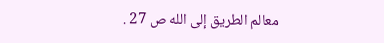معالم الطريق إلى الله ص 27 .